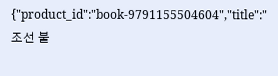{"product_id":"book-9791155504604","title":"조선 불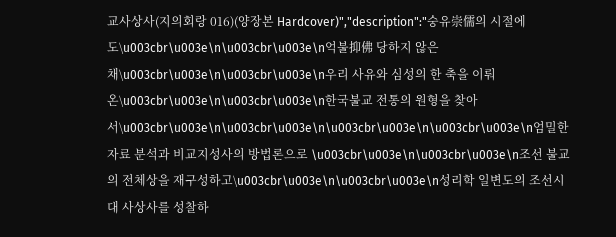교사상사(지의회랑 016)(양장본 Hardcover)","description":"숭유崇儒의 시절에도\u003cbr\u003e\n\u003cbr\u003e\n억불抑佛 당하지 않은 채\u003cbr\u003e\n\u003cbr\u003e\n우리 사유와 심성의 한 축을 이뤄온\u003cbr\u003e\n\u003cbr\u003e\n한국불교 전통의 원형을 찾아서\u003cbr\u003e\n\u003cbr\u003e\n\u003cbr\u003e\n\u003cbr\u003e\n엄밀한 자료 분석과 비교지성사의 방법론으로 \u003cbr\u003e\n\u003cbr\u003e\n조선 불교의 전체상을 재구성하고\u003cbr\u003e\n\u003cbr\u003e\n성리학 일변도의 조선시대 사상사를 성찰하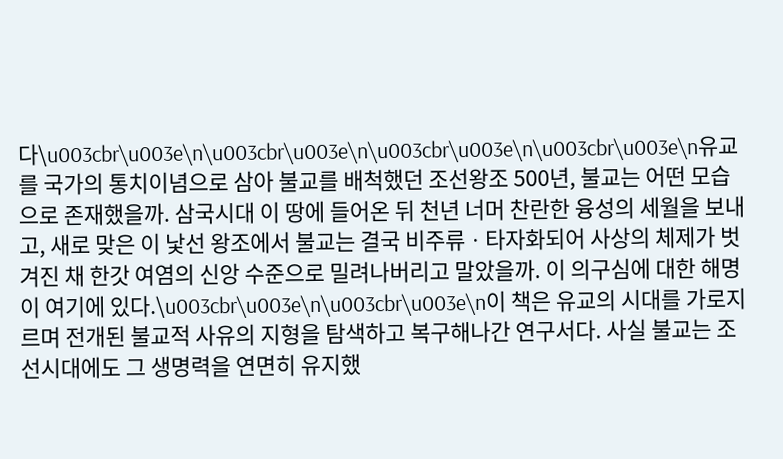다\u003cbr\u003e\n\u003cbr\u003e\n\u003cbr\u003e\n\u003cbr\u003e\n유교를 국가의 통치이념으로 삼아 불교를 배척했던 조선왕조 500년, 불교는 어떤 모습으로 존재했을까. 삼국시대 이 땅에 들어온 뒤 천년 너머 찬란한 융성의 세월을 보내고, 새로 맞은 이 낯선 왕조에서 불교는 결국 비주류ㆍ타자화되어 사상의 체제가 벗겨진 채 한갓 여염의 신앙 수준으로 밀려나버리고 말았을까. 이 의구심에 대한 해명이 여기에 있다.\u003cbr\u003e\n\u003cbr\u003e\n이 책은 유교의 시대를 가로지르며 전개된 불교적 사유의 지형을 탐색하고 복구해나간 연구서다. 사실 불교는 조선시대에도 그 생명력을 연면히 유지했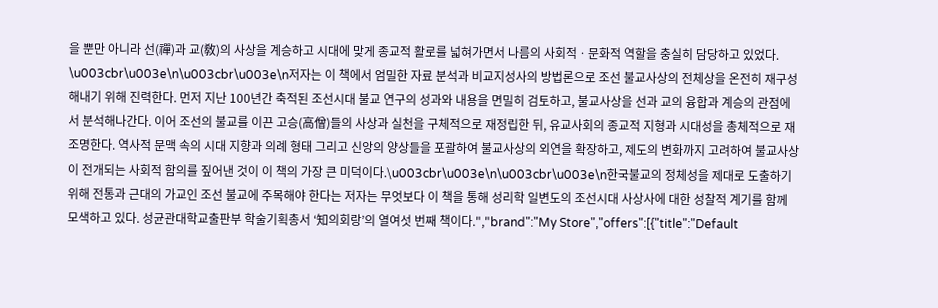을 뿐만 아니라 선(禪)과 교(敎)의 사상을 계승하고 시대에 맞게 종교적 활로를 넓혀가면서 나름의 사회적ㆍ문화적 역할을 충실히 담당하고 있었다. \u003cbr\u003e\n\u003cbr\u003e\n저자는 이 책에서 엄밀한 자료 분석과 비교지성사의 방법론으로 조선 불교사상의 전체상을 온전히 재구성해내기 위해 진력한다. 먼저 지난 100년간 축적된 조선시대 불교 연구의 성과와 내용을 면밀히 검토하고, 불교사상을 선과 교의 융합과 계승의 관점에서 분석해나간다. 이어 조선의 불교를 이끈 고승(高僧)들의 사상과 실천을 구체적으로 재정립한 뒤, 유교사회의 종교적 지형과 시대성을 총체적으로 재조명한다. 역사적 문맥 속의 시대 지향과 의례 형태 그리고 신앙의 양상들을 포괄하여 불교사상의 외연을 확장하고, 제도의 변화까지 고려하여 불교사상이 전개되는 사회적 함의를 짚어낸 것이 이 책의 가장 큰 미덕이다.\u003cbr\u003e\n\u003cbr\u003e\n한국불교의 정체성을 제대로 도출하기 위해 전통과 근대의 가교인 조선 불교에 주목해야 한다는 저자는 무엇보다 이 책을 통해 성리학 일변도의 조선시대 사상사에 대한 성찰적 계기를 함께 모색하고 있다. 성균관대학교출판부 학술기획총서 ‘知의회랑’의 열여섯 번째 책이다.","brand":"My Store","offers":[{"title":"Default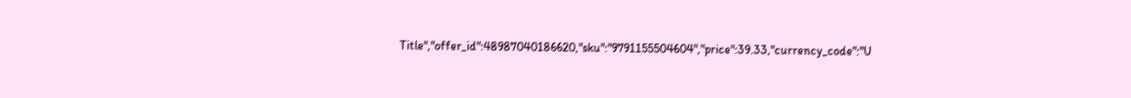Title","offer_id":48987040186620,"sku":"9791155504604","price":39.33,"currency_code":"U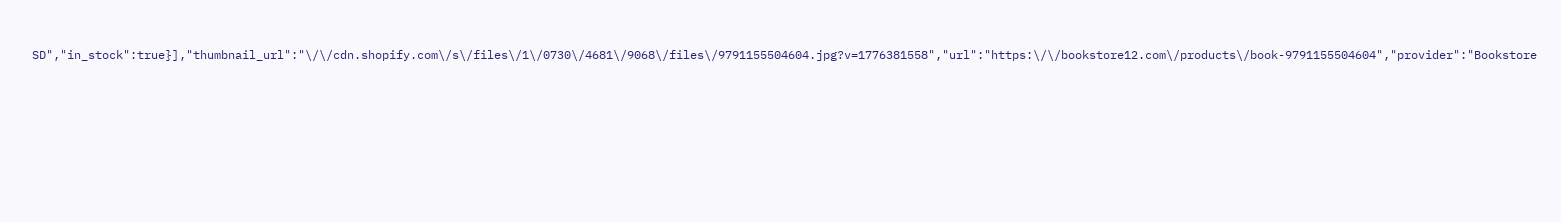SD","in_stock":true}],"thumbnail_url":"\/\/cdn.shopify.com\/s\/files\/1\/0730\/4681\/9068\/files\/9791155504604.jpg?v=1776381558","url":"https:\/\/bookstore12.com\/products\/book-9791155504604","provider":"Bookstore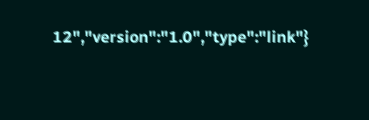12","version":"1.0","type":"link"}